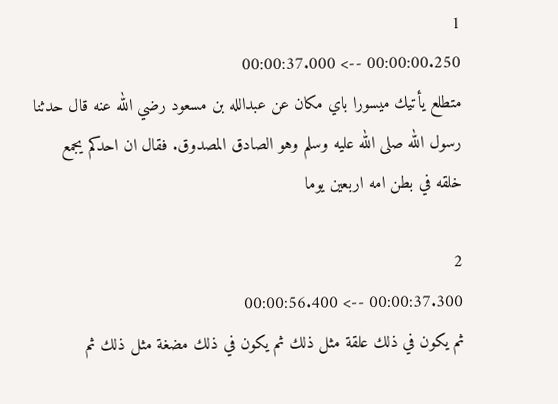1
00:00:00.250 --> 00:00:37.000
متطلع يأتيك ميسورا باي مكان عن عبدالله بن مسعود رضي الله عنه قال حدثنا رسول الله صلى الله عليه وسلم وهو الصادق المصدوق. فقال ان احدكم يجمع خلقه في بطن امه اربعين يوما

2
00:00:37.300 --> 00:00:56.400
ثم يكون في ذلك علقة مثل ذلك ثم يكون في ذلك مضغة مثل ذلك ثم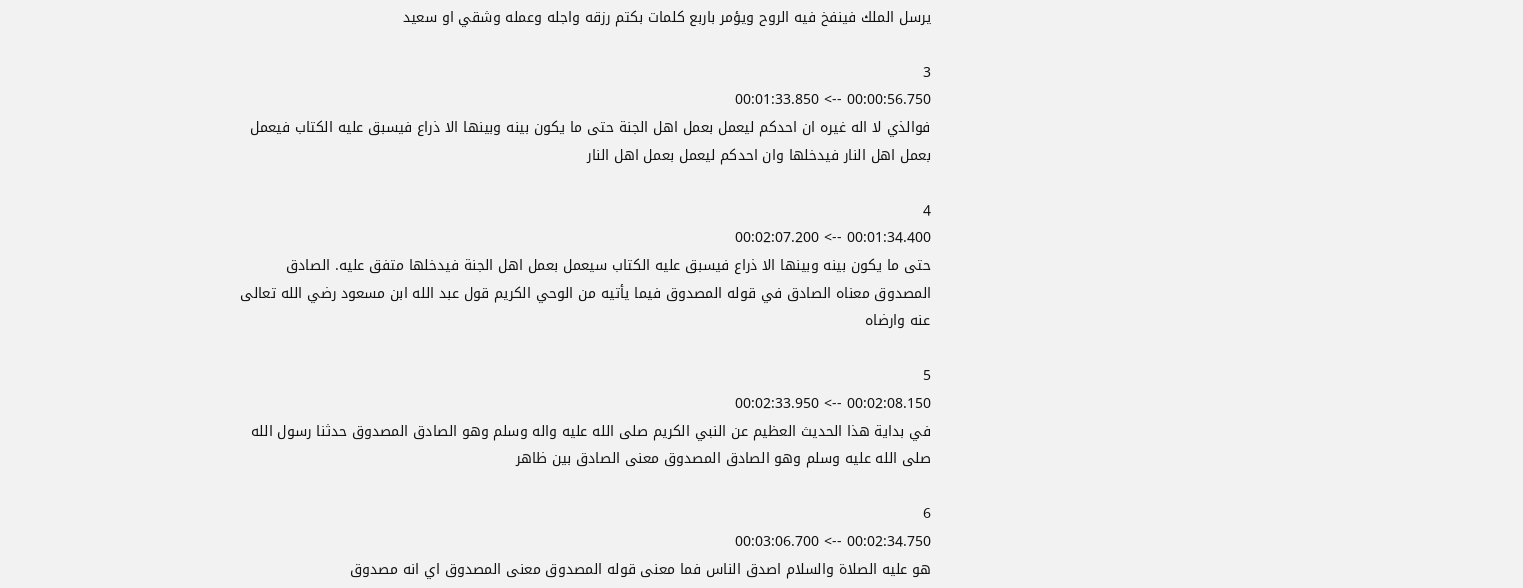يرسل الملك فينفخ فيه الروح ويؤمر باربع كلمات بكتم رزقه واجله وعمله وشقي او سعيد

3
00:00:56.750 --> 00:01:33.850
فوالذي لا اله غيره ان احدكم ليعمل بعمل اهل الجنة حتى ما يكون بينه وبينها الا ذراع فيسبق عليه الكتاب فيعمل بعمل اهل النار فيدخلها وان احدكم ليعمل بعمل اهل النار

4
00:01:34.400 --> 00:02:07.200
حتى ما يكون بينه وبينها الا ذراع فيسبق عليه الكتاب سيعمل بعمل اهل الجنة فيدخلها متفق عليه. الصادق المصدوق معناه الصادق في قوله المصدوق فيما يأتيه من الوحي الكريم قول عبد الله ابن مسعود رضي الله تعالى عنه وارضاه

5
00:02:08.150 --> 00:02:33.950
في بداية هذا الحديث العظيم عن النبي الكريم صلى الله عليه واله وسلم وهو الصادق المصدوق حدثنا رسول الله صلى الله عليه وسلم وهو الصادق المصدوق معنى الصادق بين ظاهر

6
00:02:34.750 --> 00:03:06.700
هو عليه الصلاة والسلام اصدق الناس فما معنى قوله المصدوق معنى المصدوق اي انه مصدوق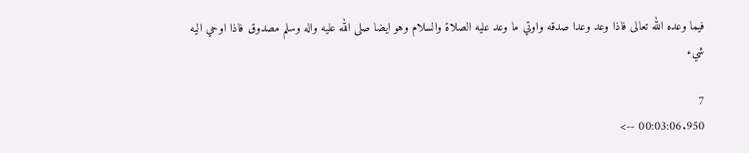فيما وعده الله تعالى فاذا وعد وعدا صدقه واوتي ما وعد عليه الصلاة والسلام وهو ايضا صلى الله عليه واله وسلم مصدوق فاذا اوحي اليه شيء

7
00:03:06.950 -->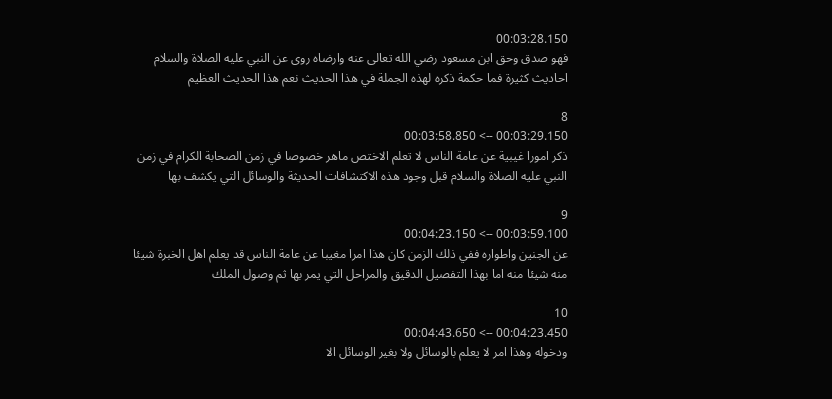00:03:28.150
فهو صدق وحق ابن مسعود رضي الله تعالى عنه وارضاه روى عن النبي عليه الصلاة والسلام احاديث كثيرة فما حكمة ذكره لهذه الجملة في هذا الحديث نعم هذا الحديث العظيم

8
00:03:29.150 --> 00:03:58.850
ذكر امورا غيبية عن عامة الناس لا تعلم الاختص ماهر خصوصا في زمن الصحابة الكرام في زمن النبي عليه الصلاة والسلام قبل وجود هذه الاكتشافات الحديثة والوسائل التي يكشف بها

9
00:03:59.100 --> 00:04:23.150
عن الجنين واطواره ففي ذلك الزمن كان هذا امرا مغيبا عن عامة الناس قد يعلم اهل الخبرة شيئا منه شيئا منه اما بهذا التفصيل الدقيق والمراحل التي يمر بها ثم وصول الملك

10
00:04:23.450 --> 00:04:43.650
ودخوله وهذا امر لا يعلم بالوسائل ولا بغير الوسائل الا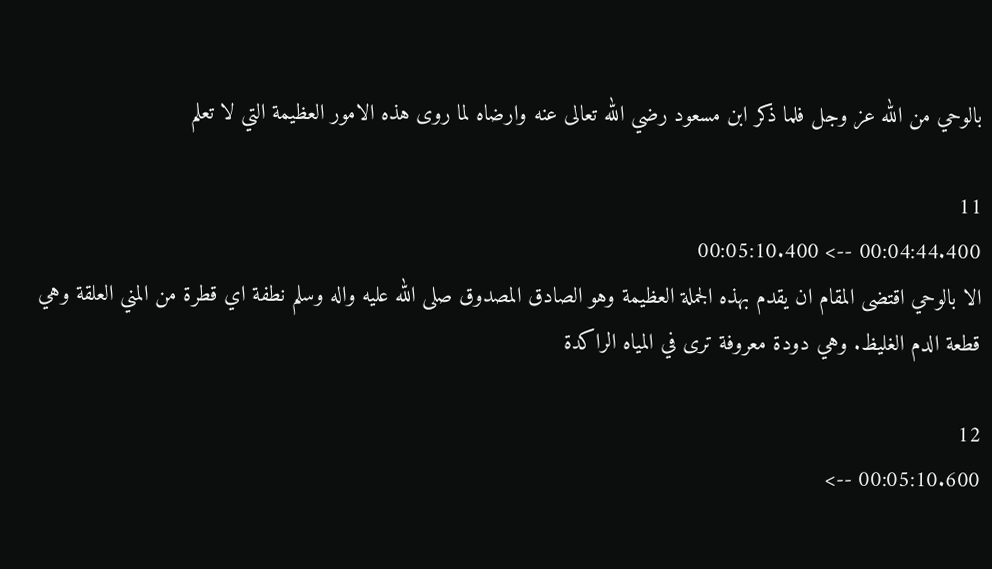بالوحي من الله عز وجل فلما ذكر ابن مسعود رضي الله تعالى عنه وارضاه لما روى هذه الامور العظيمة التي لا تعلم

11
00:04:44.400 --> 00:05:10.400
الا بالوحي اقتضى المقام ان يقدم بهذه الجملة العظيمة وهو الصادق المصدوق صلى الله عليه واله وسلم نطفة اي قطرة من المني العلقة وهي قطعة الدم الغليظ. وهي دودة معروفة ترى في المياه الراكدة

12
00:05:10.600 -->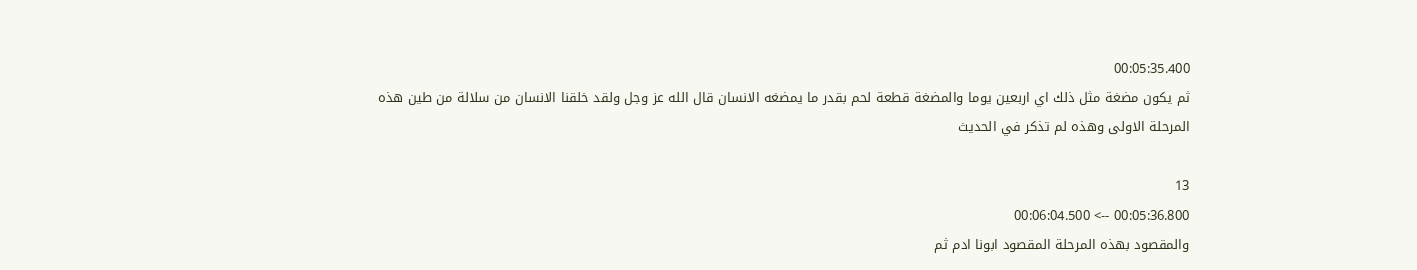00:05:35.400
ثم يكون مضغة مثل ذلك اي اربعين يوما والمضغة قطعة لحم بقدر ما يمضغه الانسان قال الله عز وجل ولقد خلقنا الانسان من سلالة من طين هذه المرحلة الاولى وهذه لم تذكر في الحديث

13
00:05:36.800 --> 00:06:04.500
والمقصود بهذه المرحلة المقصود ابونا ادم ثم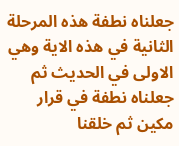جعلناه نطفة هذه المرحلة الثانية في هذه الاية وهي الاولى في الحديث ثم جعلناه نطفة في قرار مكين ثم خلقنا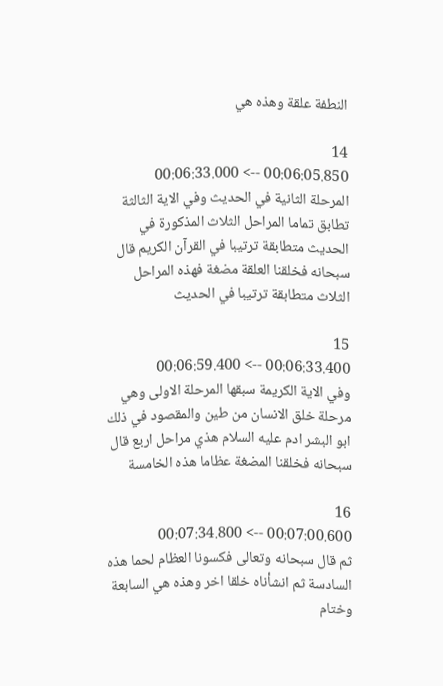النطفة علقة وهذه هي

14
00:06:05.850 --> 00:06:33.000
المرحلة الثانية في الحديث وفي الاية الثالثة تطابق تماما المراحل الثلاث المذكورة في الحديث متطابقة ترتيبا في القرآن الكريم قال سبحانه فخلقنا العلقة مضغة فهذه المراحل الثلاث متطابقة ترتيبا في الحديث

15
00:06:33.400 --> 00:06:59.400
وفي الاية الكريمة سبقها المرحلة الاولى وهي مرحلة خلق الانسان من طين والمقصود في ذلك ابو البشر ادم عليه السلام هذي مراحل اربع قال سبحانه فخلقنا المضغة عظاما هذه الخامسة

16
00:07:00.600 --> 00:07:34.800
ثم قال سبحانه وتعالى فكسونا العظام لحما هذه السادسة ثم انشأناه خلقا اخر وهذه هي السابعة وختام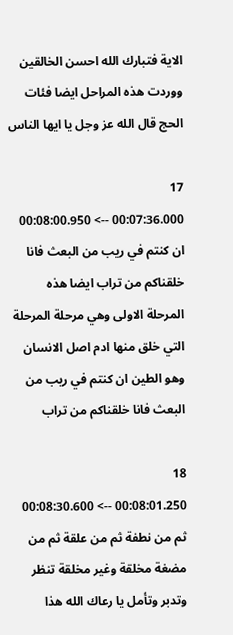الاية فتبارك الله احسن الخالقين ووردت هذه المراحل ايضا فئات الحج قال الله عز وجل يا ايها الناس

17
00:07:36.000 --> 00:08:00.950
ان كنتم في ريب من البعث فانا خلقناكم من تراب ايضا هذه المرحلة الاولى وهي مرحلة المرحلة التي خلق منها ادم اصل الانسان وهو الطين ان كنتم في ريب من البعث فانا خلقناكم من تراب

18
00:08:01.250 --> 00:08:30.600
ثم من نطفة ثم من علقة ثم من مضغة مخلقة وغير مخلقة تنظر وتدبر وتأمل يا رعاك الله هذا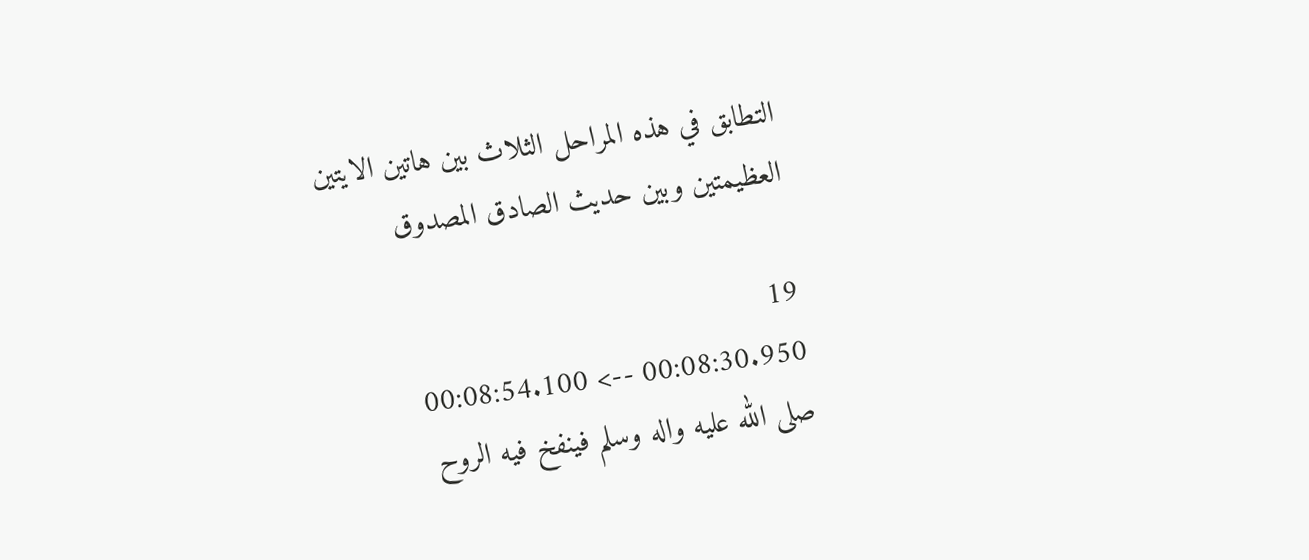التطابق في هذه المراحل الثلاث بين هاتين الايتين العظيمتين وبين حديث الصادق المصدوق

19
00:08:30.950 --> 00:08:54.100
صلى الله عليه واله وسلم فينفخ فيه الروح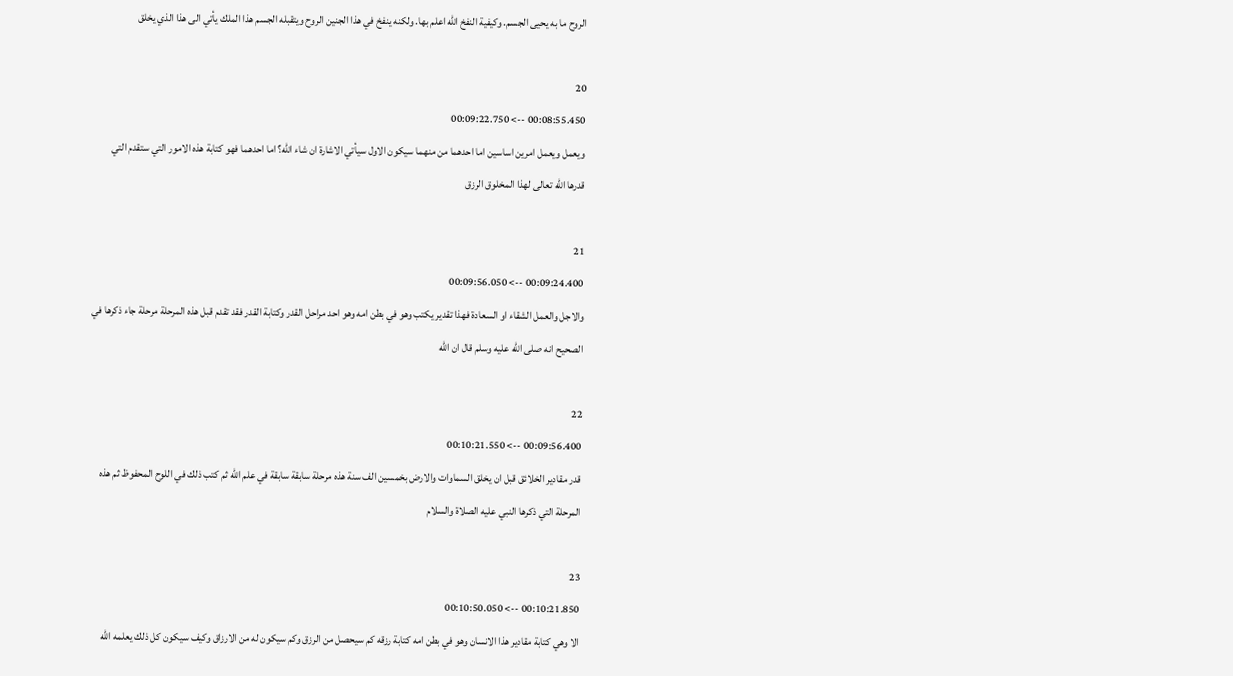الروح ما به يحيى الجسم. وكيفية النفخ الله اعلم بها. ولكنه ينفخ في هذا الجنين الروح ويتقبله الجسم هذا الملك يأتي الى هذا الذي يخلق

20
00:08:55.450 --> 00:09:22.750
ويعمل ويعمل امرين اساسين اما احدهما من منهما سيكون الاول سيأتي الاشارة ان شاء الله؟ اما احدهما فهو كتابة هذه الامور التي ستقدم التي قدرها الله تعالى لهذا المخلوق الرزق

21
00:09:24.400 --> 00:09:56.050
والاجل والعمل الشقاء او السعادة فهذا تقدير يكتب وهو في بطن امه وهو احد مراحل القدر وكتابة القدر فقد تقدم قبل هذه المرحلة مرحلة جاء ذكرها في الصحيح انه صلى الله عليه وسلم قال ان الله

22
00:09:56.400 --> 00:10:21.550
قدر مقادير الخلائق قبل ان يخلق السماوات والارض بخمسين الف سنة هذه مرحلة سابقة سابقة في علم الله ثم كتب ذلك في اللوح المحفوظ ثم هذه المرحلة التي ذكرها النبي عليه الصلاة والسلام

23
00:10:21.850 --> 00:10:50.050
الا وهي كتابة مقادير هذا الانسان وهو في بطن امه كتابة رزقه كم سيحصل من الرزق وكم سيكون له من الارزاق وكيف سيكون كل ذلك يعلمه الله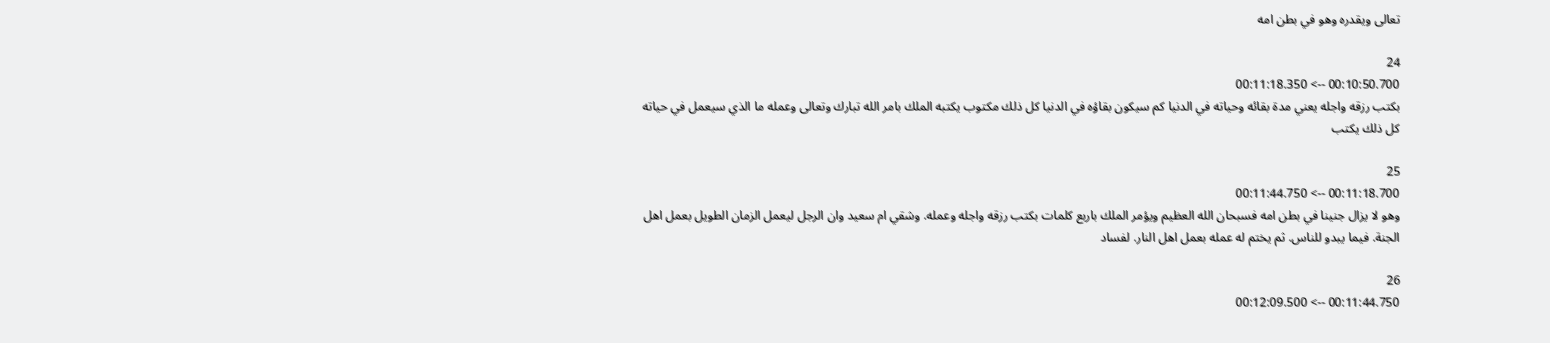تعالى ويقدره وهو في بطن امه

24
00:10:50.700 --> 00:11:18.350
بكتب رزقه واجله يعني مدة بقائه وحياته في الدنيا كم سيكون بقاؤه في الدنيا كل ذلك مكتوب يكتبه الملك بامر الله تبارك وتعالى وعمله ما الذي سيعمل في حياته كل ذلك يكتب

25
00:11:18.700 --> 00:11:44.750
وهو لا يزال جنينا في بطن امه فسبحان الله العظيم ويؤمر الملك باربع كلمات بكتب رزقه واجله وعمله. وشقي ام سعيد وان الرجل ليعمل الزمان الطويل بعمل اهل الجنة. فيما يبدو للناس. ثم يختم له عمله بعمل اهل النار. لفساد

26
00:11:44.750 --> 00:12:09.500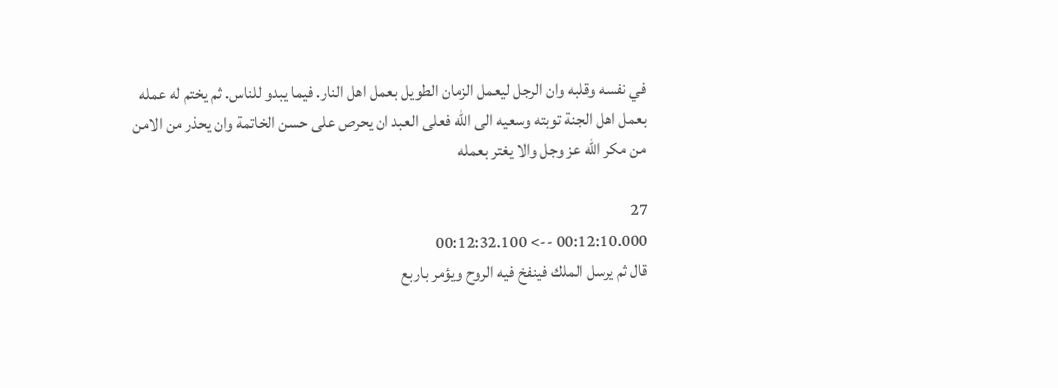في نفسه وقلبه وان الرجل ليعمل الزمان الطويل بعمل اهل النار. فيما يبدو للناس. ثم يختم له عمله بعمل اهل الجنة توبته وسعيه الى الله فعلى العبد ان يحرص على حسن الخاتمة وان يحذر من الامن من مكر الله عز وجل والا يغتر بعمله

27
00:12:10.000 --> 00:12:32.100
قال ثم يرسل الملك فينفخ فيه الروح ويؤمر باربع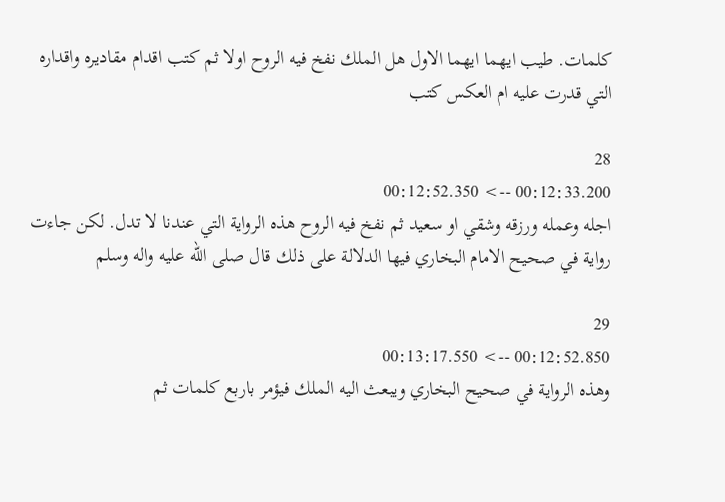كلمات. طيب ايهما ايهما الاول هل الملك نفخ فيه الروح اولا ثم كتب اقدام مقاديره واقداره التي قدرت عليه ام العكس كتب

28
00:12:33.200 --> 00:12:52.350
اجله وعمله ورزقه وشقي او سعيد ثم نفخ فيه الروح هذه الرواية التي عندنا لا تدل. لكن جاءت رواية في صحيح الامام البخاري فيها الدلالة على ذلك قال صلى الله عليه واله وسلم

29
00:12:52.850 --> 00:13:17.550
وهذه الرواية في صحيح البخاري ويبعث اليه الملك فيؤمر باربع كلمات ثم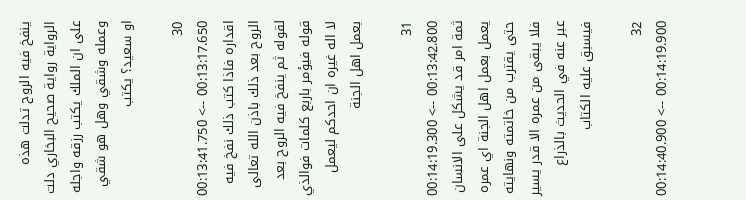ينفخ فيه الروح تدلت هذه الرواية رواية صحيح البخاري دلت على ان الملك يكتب رزقه واجله وعمله وشقي وهل هو شقي او سعيد؟ يكتب

30
00:13:17.650 --> 00:13:41.750
اقداره فاذا كتب ذلك نفخ فيه الروح بعد ذلك باذن الله تعالى لقوله ثم ينفخ فيه الروح بعد قوله فيؤمر باربع كلمات فوالذي لا اله غيره ان احدكم ليعمل بعمل اهل الجنة

31
00:13:42.800 --> 00:14:19.300
ثمة امر قد يشكل على الانسان يعمل بعمل اهل الجنة اي عمره حتى يقترب من خاتمته ونهايته فلا يبقى من عمره الا قدر يسير عبر عنه في الحديث بالذراع فيسبق عليه الكتاب

32
00:14:19.900 --> 00:14:40.900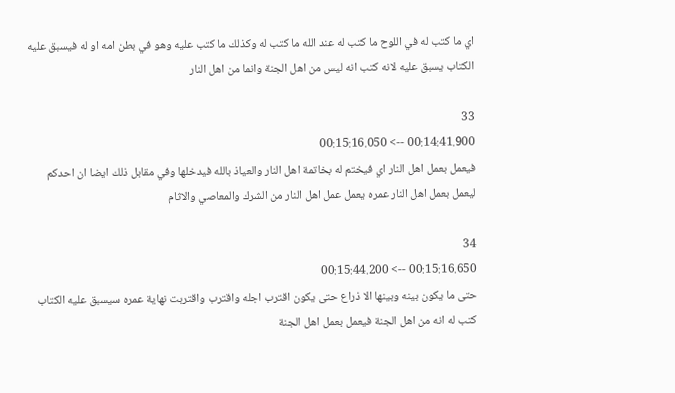اي ما كتب له في اللوح ما كتب له عند الله ما كتب له وكذلك ما كتب عليه وهو في بطن امه او له فيسبق عليه الكتاب يسبق عليه لانه كتب انه ليس من اهل الجنة وانما من اهل النار

33
00:14:41.900 --> 00:15:16.050
فيعمل بعمل اهل النار اي فيختم له بخاتمة اهل النار والعياذ بالله فيدخلها وفي مقابل ذلك ايضا ان احدكم ليعمل بعمل اهل النار عمره يعمل عمل اهل النار من الشرك والمعاصي والاثام

34
00:15:16.650 --> 00:15:44.200
حتى ما يكون بينه وبينها الا ذراع حتى يكون اقترب اجله واقترب واقتربت نهاية عمره سيسبق عليه الكتاب كتب له انه من اهل الجنة فيعمل بعمل اهل الجنة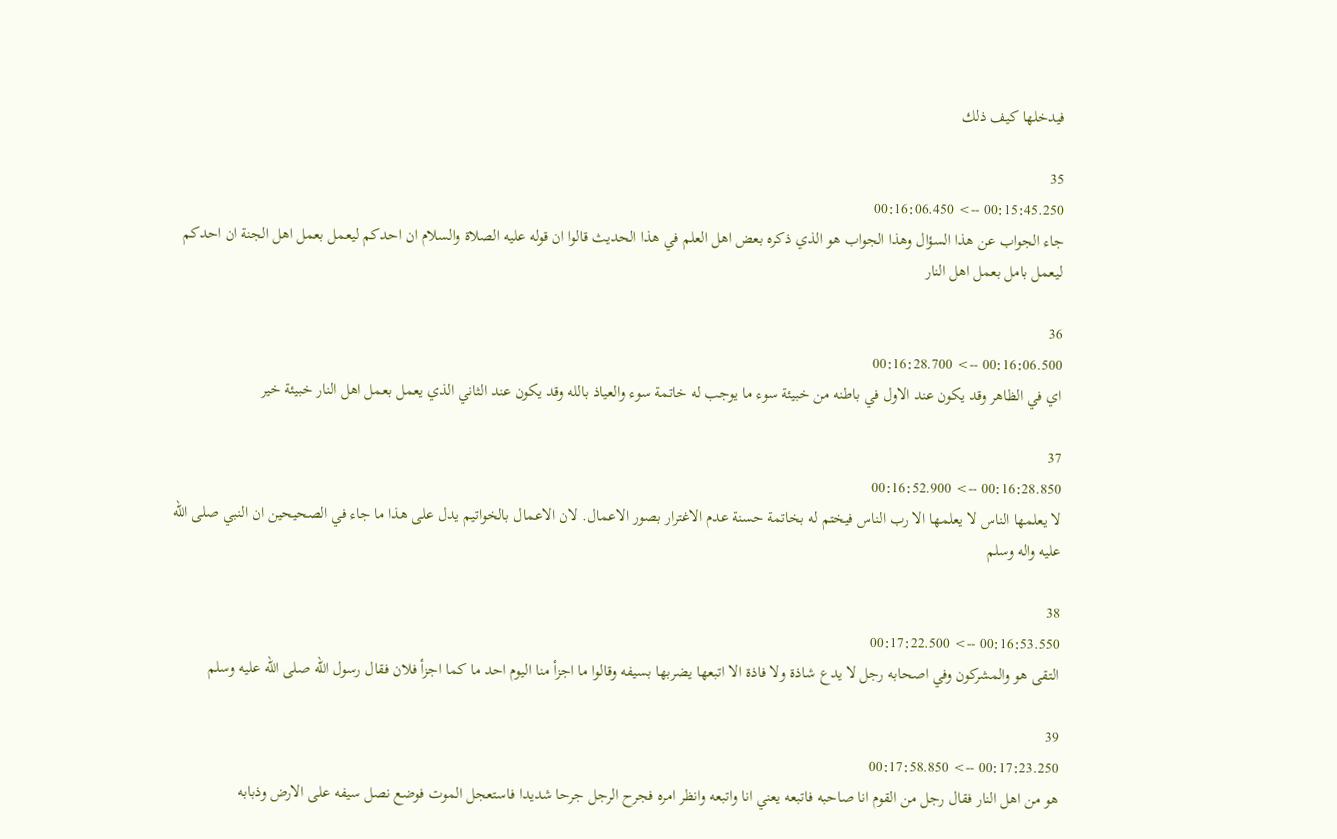فيدخلها كيف ذلك

35
00:15:45.250 --> 00:16:06.450
جاء الجواب عن هذا السؤال وهذا الجواب هو الذي ذكره بعض اهل العلم في هذا الحديث قالوا ان قوله عليه الصلاة والسلام ان احدكم ليعمل بعمل اهل الجنة ان احدكم ليعمل بامل بعمل اهل النار

36
00:16:06.500 --> 00:16:28.700
اي في الظاهر وقد يكون عند الاول في باطنه من خبيئة سوء ما يوجب له خاتمة سوء والعياذ بالله وقد يكون عند الثاني الذي يعمل بعمل اهل النار خبيئة خير

37
00:16:28.850 --> 00:16:52.900
لا يعلمها الناس لا يعلمها الا رب الناس فيختم له بخاتمة حسنة عدم الاغترار بصور الاعمال. لان الاعمال بالخواتيم يدل على هذا ما جاء في الصحيحين ان النبي صلى الله عليه واله وسلم

38
00:16:53.550 --> 00:17:22.500
التقى هو والمشركون وفي اصحابه رجل لا يدع شاذة ولا فاذة الا اتبعها يضربها بسيفه وقالوا ما اجزأ منا اليوم احد ما كما اجزأ فلان فقال رسول الله صلى الله عليه وسلم

39
00:17:23.250 --> 00:17:58.850
هو من اهل النار فقال رجل من القوم انا صاحبه فاتبعه يعني انا واتبعه وانظر امره فجرح الرجل جرحا شديدا فاستعجل الموت فوضع نصل سيفه على الارض وذبابه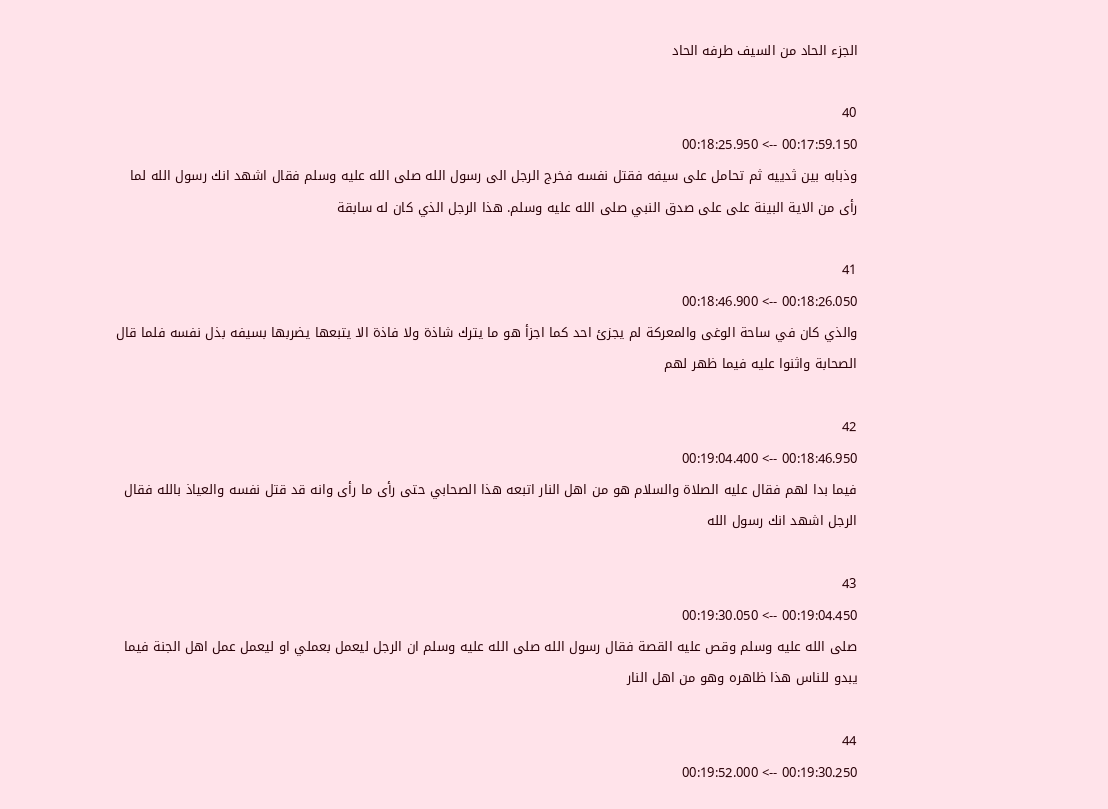الجزء الحاد من السيف طرفه الحاد

40
00:17:59.150 --> 00:18:25.950
وذبابه بين ثدييه ثم تحامل على سيفه فقتل نفسه فخرج الرجل الى رسول الله صلى الله عليه وسلم فقال اشهد انك رسول الله لما رأى من الاية البينة على على صدق النبي صلى الله عليه وسلم. هذا الرجل الذي كان له سابقة

41
00:18:26.050 --> 00:18:46.900
والذي كان في ساحة الوغى والمعركة لم يجزئ احد كما اجزأ هو ما يترك شاذة ولا فاذة الا يتبعها يضربها بسيفه بذل نفسه فلما قال الصحابة واثنوا عليه فيما ظهر لهم

42
00:18:46.950 --> 00:19:04.400
فيما بدا لهم فقال عليه الصلاة والسلام هو من اهل النار اتبعه هذا الصحابي حتى رأى ما رأى وانه قد قتل نفسه والعياذ بالله فقال الرجل اشهد انك رسول الله

43
00:19:04.450 --> 00:19:30.050
صلى الله عليه وسلم وقص عليه القصة فقال رسول الله صلى الله عليه وسلم ان الرجل ليعمل بعملي او ليعمل عمل اهل الجنة فيما يبدو للناس هذا ظاهره وهو من اهل النار

44
00:19:30.250 --> 00:19:52.000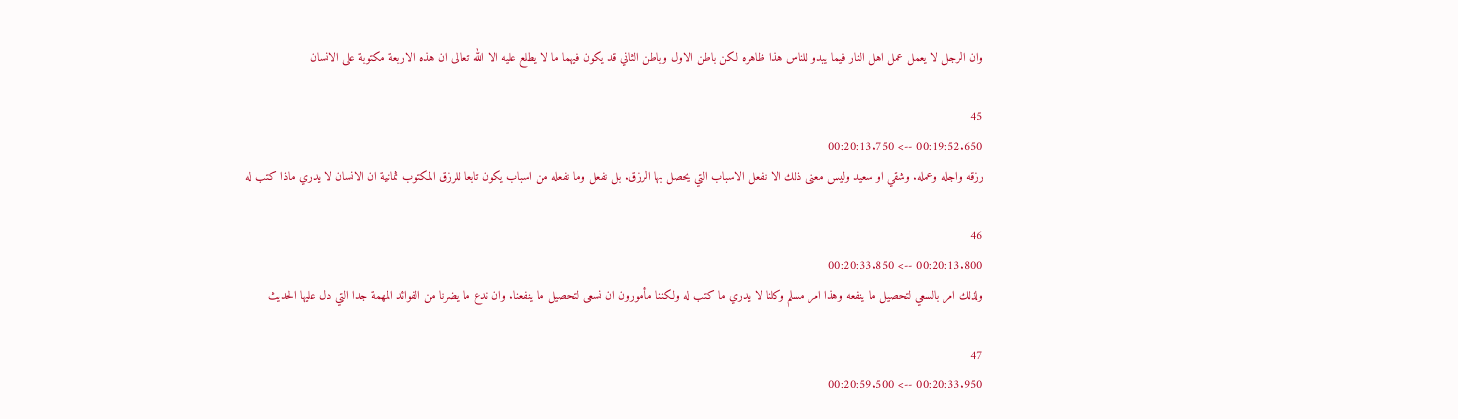وان الرجل لا يعمل عمل اهل النار فيما يبدو للناس هذا ظاهره لكن باطن الاول وباطن الثاني قد يكون فيهما ما لا يطلع عليه الا الله تعالى ان هذه الاربعة مكتوبة على الانسان

45
00:19:52.650 --> 00:20:13.750
رزقه واجله وعمله. وشقي او سعيد وليس معنى ذلك الا نفعل الاسباب التي يحصل بها الرزق. بل نفعل وما نفعله من اسباب يكون تابعا للرزق المكتوب ثمانية ان الانسان لا يدري ماذا كتب له

46
00:20:13.800 --> 00:20:33.850
ولذلك امر بالسعي لتحصيل ما ينفعه وهذا امر مسلم وكلنا لا يدري ما كتب له ولكننا مأمورون ان نسعى لتحصيل ما ينفعنا. وان ندع ما يضرنا من الفوائد المهمة جدا التي دل عليها الحديث

47
00:20:33.950 --> 00:20:59.500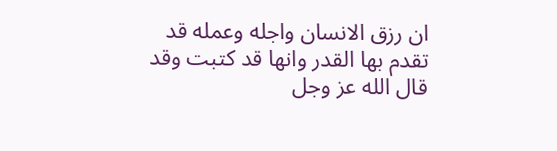ان رزق الانسان واجله وعمله قد تقدم بها القدر وانها قد كتبت وقد قال الله عز وجل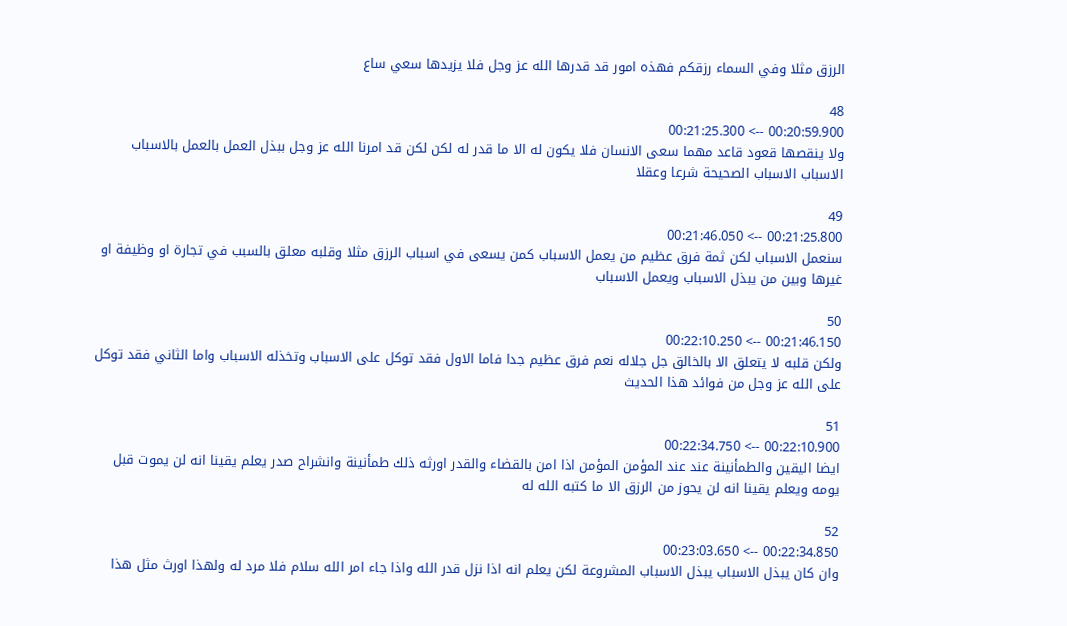الرزق مثلا وفي السماء رزقكم فهذه امور قد قدرها الله عز وجل فلا يزيدها سعي ساع

48
00:20:59.900 --> 00:21:25.300
ولا ينقصها قعود قاعد مهما سعى الانسان فلا يكون له الا ما قدر له لكن لكن قد امرنا الله عز وجل ببذل العمل بالعمل بالاسباب الاسباب الاسباب الصحيحة شرعا وعقلا

49
00:21:25.800 --> 00:21:46.050
سنعمل الاسباب لكن ثمة فرق عظيم من يعمل الاسباب كمن يسعى في اسباب الرزق مثلا وقلبه معلق بالسبب في تجارة او وظيفة او غيرها وبين من يبذل الاسباب ويعمل الاسباب

50
00:21:46.150 --> 00:22:10.250
ولكن قلبه لا يتعلق الا بالخالق جل جلاله نعم فرق عظيم جدا فاما الاول فقد توكل على الاسباب وتخذله الاسباب واما الثاني فقد توكل على الله عز وجل من فوائد هذا الحديث

51
00:22:10.900 --> 00:22:34.750
ايضا اليقين والطمأنينة عند عند المؤمن المؤمن اذا امن بالقضاء والقدر اورثه ذلك طمأنينة وانشراح صدر يعلم يقينا انه لن يموت قبل يومه ويعلم يقينا انه لن يحوز من الرزق الا ما كتبه الله له

52
00:22:34.850 --> 00:23:03.650
وان كان يبذل الاسباب يبذل الاسباب المشروعة لكن يعلم انه اذا نزل قدر الله واذا جاء امر الله سلام فلا مرد له ولهذا اورث مثل هذا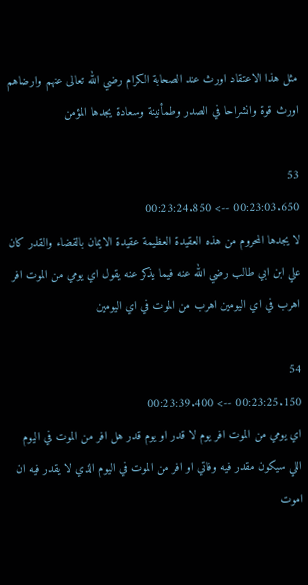مثل هذا الاعتقاد اورث عند الصحابة الكرام رضي الله تعالى عنهم وارضاهم اورث قوة وانشراحا في الصدر وطمأنينة وسعادة يجدها المؤمن

53
00:23:03.650 --> 00:23:24.850
لا يجدها المحروم من هذه العقيدة العظيمة عقيدة الايمان بالقضاء والقدر كان علي ابن ابي طالب رضي الله عنه فيما يذكر عنه يقول اي يومي من الموت افر اهرب في اي اليومين اهرب من الموت في اي اليومين

54
00:23:25.150 --> 00:23:39.400
اي يومي من الموت افر يوم لا قدر او يوم قدر هل افر من الموت في اليوم اللي سيكون مقدر فيه وفاتي او افر من الموت في اليوم الذي لا يقدر فيه ان اموت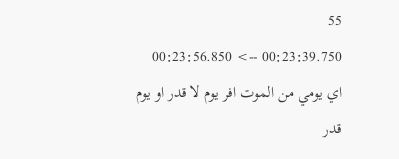55
00:23:39.750 --> 00:23:56.850
اي يومي من الموت افر يوم لا قدر او يوم قدر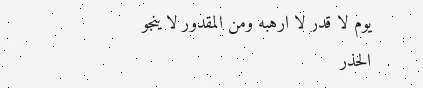يوم لا قدر لا ارهبه ومن المقدور لا ينجو الحذر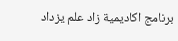برنامج اكاديمية زاد علم يزداد